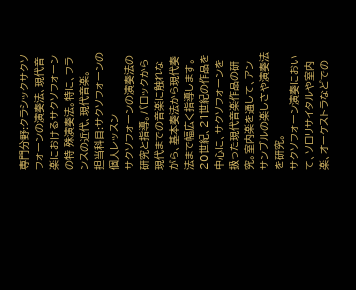専門分野:クラシックサクソフォーンの演奏法、現代音楽におけるサクソフォーンの特 殊演奏法。特に、フランスの近代、現代音楽。
担当科目:サクソフォーンの個人レッスン
サクソフォーンの演奏法の研究と指導。バロックから現代までの音楽に触れながら、基本奏法から現代奏法まで幅広く指導します。20世紀、21世紀の作品を中心に、サクソフォーンを扱った現代音楽作品の研究。室内楽を通して、アンサンブルの楽しさや演奏法を研究。
サクソフォーン演奏において、ソロリサイタルや室内楽、オーケストラなどでの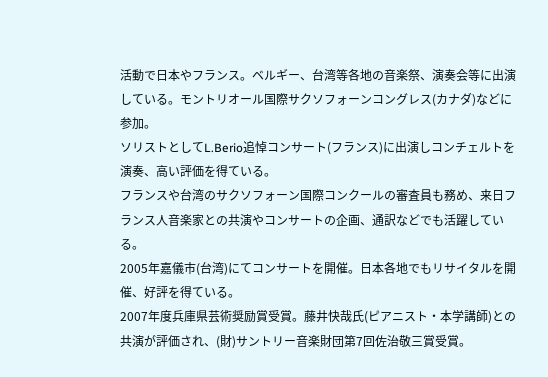活動で日本やフランス。ベルギー、台湾等各地の音楽祭、演奏会等に出演している。モントリオール国際サクソフォーンコングレス(カナダ)などに参加。
ソリストとしてL.Berio追悼コンサート(フランス)に出演しコンチェルトを演奏、高い評価を得ている。
フランスや台湾のサクソフォーン国際コンクールの審査員も務め、来日フランス人音楽家との共演やコンサートの企画、通訳などでも活躍している。
2005年嘉儀市(台湾)にてコンサートを開催。日本各地でもリサイタルを開催、好評を得ている。
2007年度兵庫県芸術奨励賞受賞。藤井快哉氏(ピアニスト・本学講師)との共演が評価され、(財)サントリー音楽財団第7回佐治敬三賞受賞。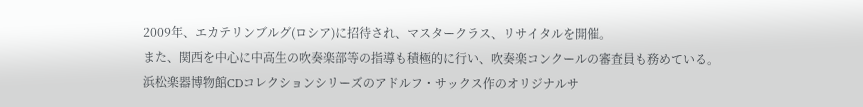2009年、エカテリンブルグ(ロシア)に招待され、マスタークラス、リサイタルを開催。
また、関西を中心に中高生の吹奏楽部等の指導も積極的に行い、吹奏楽コンクールの審査員も務めている。
浜松楽器博物館CDコレクションシリーズのアドルフ・サックス作のオリジナルサ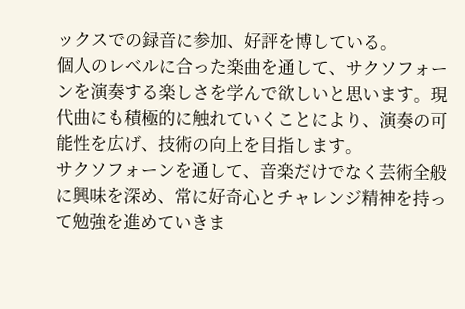ックスでの録音に参加、好評を博している。
個人のレベルに合った楽曲を通して、サクソフォーンを演奏する楽しさを学んで欲しいと思います。現代曲にも積極的に触れていくことにより、演奏の可能性を広げ、技術の向上を目指します。
サクソフォーンを通して、音楽だけでなく芸術全般に興味を深め、常に好奇心とチャレンジ精神を持って勉強を進めていきま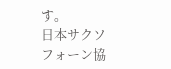す。
日本サクソフォーン協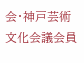会・神戸芸術文化会議会員